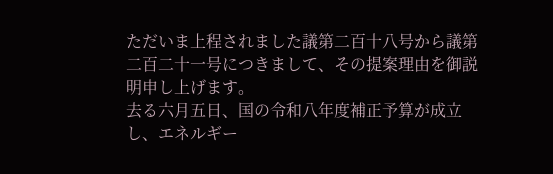ただいま上程されました議第二百十八号から議第二百二十一号につきまして、その提案理由を御説明申し上げます。
去る六月五日、国の令和八年度補正予算が成立し、エネルギー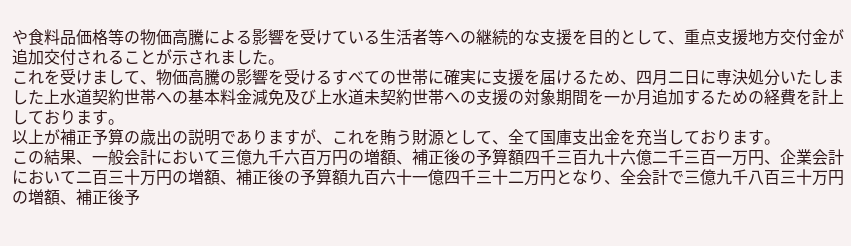や食料品価格等の物価高騰による影響を受けている生活者等への継続的な支援を目的として、重点支援地方交付金が追加交付されることが示されました。
これを受けまして、物価高騰の影響を受けるすべての世帯に確実に支援を届けるため、四月二日に専決処分いたしました上水道契約世帯への基本料金減免及び上水道未契約世帯への支援の対象期間を一か月追加するための経費を計上しております。
以上が補正予算の歳出の説明でありますが、これを賄う財源として、全て国庫支出金を充当しております。
この結果、一般会計において三億九千六百万円の増額、補正後の予算額四千三百九十六億二千三百一万円、企業会計において二百三十万円の増額、補正後の予算額九百六十一億四千三十二万円となり、全会計で三億九千八百三十万円の増額、補正後予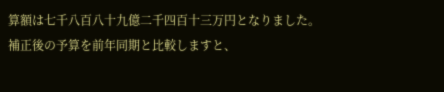算額は七千八百八十九億二千四百十三万円となりました。
補正後の予算を前年同期と比較しますと、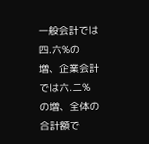一般会計では四.六%の増、企業会計では六.二%の増、全体の合計額で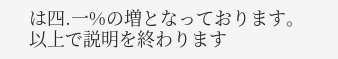は四.一%の増となっております。
以上で説明を終わります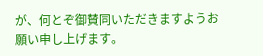が、何とぞ御賛同いただきますようお願い申し上げます。